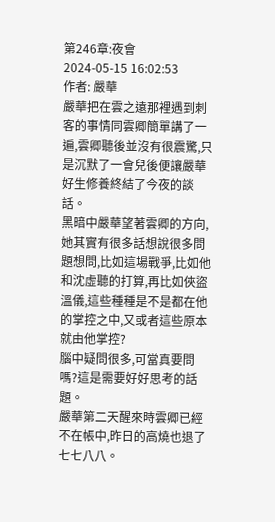第246章:夜會
2024-05-15 16:02:53
作者: 嚴華
嚴華把在雲之遠那裡遇到刺客的事情同雲卿簡單講了一遍,雲卿聽後並沒有很震驚,只是沉默了一會兒後便讓嚴華好生修養終結了今夜的談話。
黑暗中嚴華望著雲卿的方向,她其實有很多話想說很多問題想問,比如這場戰爭,比如他和沈虛聽的打算,再比如俠盜溫儀,這些種種是不是都在他的掌控之中,又或者這些原本就由他掌控?
腦中疑問很多,可當真要問嗎?這是需要好好思考的話題。
嚴華第二天醒來時雲卿已經不在帳中,昨日的高燒也退了七七八八。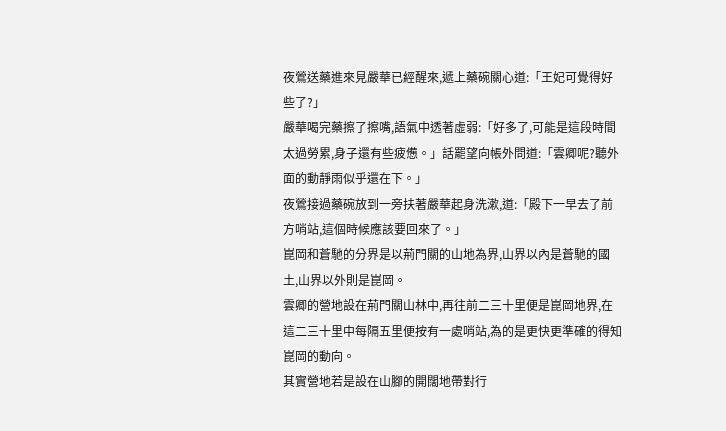夜鶯送藥進來見嚴華已經醒來,遞上藥碗關心道:「王妃可覺得好些了?」
嚴華喝完藥擦了擦嘴,語氣中透著虛弱:「好多了,可能是這段時間太過勞累,身子還有些疲憊。」話罷望向帳外問道:「雲卿呢?聽外面的動靜雨似乎還在下。」
夜鶯接過藥碗放到一旁扶著嚴華起身洗漱,道:「殿下一早去了前方哨站,這個時候應該要回來了。」
崑岡和蒼馳的分界是以荊門關的山地為界,山界以內是蒼馳的國土,山界以外則是崑岡。
雲卿的營地設在荊門關山林中,再往前二三十里便是崑岡地界,在這二三十里中每隔五里便按有一處哨站,為的是更快更準確的得知崑岡的動向。
其實營地若是設在山腳的開闊地帶對行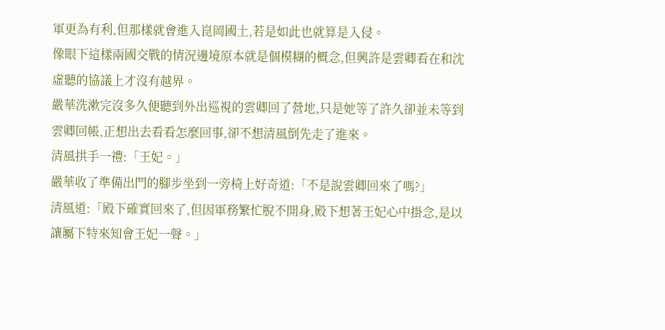軍更為有利,但那樣就會進入崑岡國土,若是如此也就算是入侵。
像眼下這樣兩國交戰的情況邊境原本就是個模糊的概念,但興許是雲卿看在和沈虛聽的協議上才沒有越界。
嚴華洗漱完沒多久便聽到外出巡視的雲卿回了營地,只是她等了許久卻並未等到雲卿回帳,正想出去看看怎麼回事,卻不想清風倒先走了進來。
清風拱手一禮:「王妃。」
嚴華收了準備出門的腳步坐到一旁椅上好奇道:「不是說雲卿回來了嗎?」
清風道:「殿下確實回來了,但因軍務繁忙脫不開身,殿下想著王妃心中掛念,是以讓屬下特來知會王妃一聲。」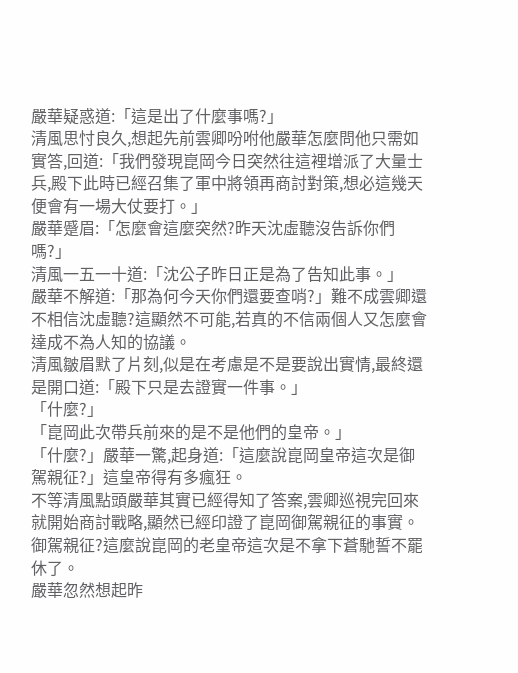嚴華疑惑道:「這是出了什麼事嗎?」
清風思忖良久,想起先前雲卿吩咐他嚴華怎麼問他只需如實答,回道:「我們發現崑岡今日突然往這裡增派了大量士兵,殿下此時已經召集了軍中將領再商討對策,想必這幾天便會有一場大仗要打。」
嚴華蹙眉:「怎麼會這麼突然?昨天沈虛聽沒告訴你們嗎?」
清風一五一十道:「沈公子昨日正是為了告知此事。」
嚴華不解道:「那為何今天你們還要查哨?」難不成雲卿還不相信沈虛聽?這顯然不可能,若真的不信兩個人又怎麼會達成不為人知的協議。
清風皺眉默了片刻,似是在考慮是不是要說出實情,最終還是開口道:「殿下只是去證實一件事。」
「什麼?」
「崑岡此次帶兵前來的是不是他們的皇帝。」
「什麼?」嚴華一驚,起身道:「這麼說崑岡皇帝這次是御駕親征?」這皇帝得有多瘋狂。
不等清風點頭嚴華其實已經得知了答案,雲卿巡視完回來就開始商討戰略,顯然已經印證了崑岡御駕親征的事實。
御駕親征?這麼說崑岡的老皇帝這次是不拿下蒼馳誓不罷休了。
嚴華忽然想起昨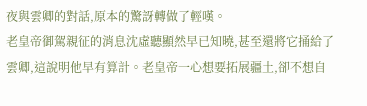夜與雲卿的對話,原本的驚訝轉做了輕嘆。
老皇帝御駕親征的消息沈虛聽顯然早已知曉,甚至還將它捅給了雲卿,這說明他早有算計。老皇帝一心想要拓展疆土,卻不想自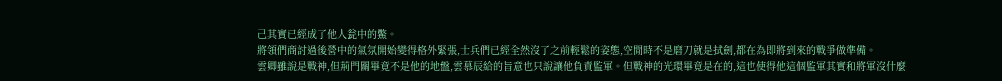己其實已經成了他人瓮中的鱉。
將領們商討過後營中的氣氛開始變得格外緊張,士兵們已經全然沒了之前輕鬆的姿態,空閒時不是磨刀就是拭劍,都在為即將到來的戰爭做準備。
雲卿雖說是戰神,但荊門關畢竟不是他的地盤,雲慕辰給的旨意也只說讓他負責監軍。但戰神的光環畢竟是在的,這也使得他這個監軍其實和將軍沒什麼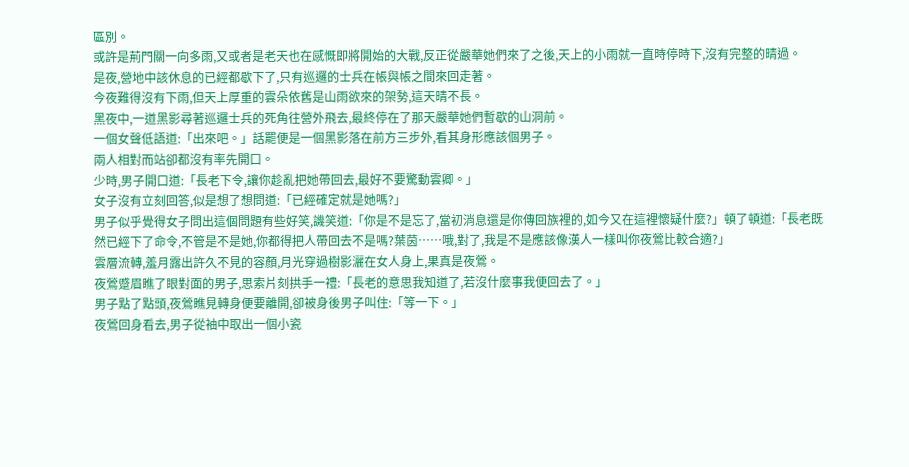區別。
或許是荊門關一向多雨,又或者是老天也在感慨即將開始的大戰,反正從嚴華她們來了之後,天上的小雨就一直時停時下,沒有完整的晴過。
是夜,營地中該休息的已經都歇下了,只有巡邏的士兵在帳與帳之間來回走著。
今夜難得沒有下雨,但天上厚重的雲朵依舊是山雨欲來的架勢,這天晴不長。
黑夜中,一道黑影尋著巡邏士兵的死角往營外飛去,最終停在了那天嚴華她們暫歇的山洞前。
一個女聲低語道:「出來吧。」話罷便是一個黑影落在前方三步外,看其身形應該個男子。
兩人相對而站卻都沒有率先開口。
少時,男子開口道:「長老下令,讓你趁亂把她帶回去,最好不要驚動雲卿。」
女子沒有立刻回答,似是想了想問道:「已經確定就是她嗎?」
男子似乎覺得女子問出這個問題有些好笑,譏笑道:「你是不是忘了,當初消息還是你傳回族裡的,如今又在這裡懷疑什麼?」頓了頓道:「長老既然已經下了命令,不管是不是她,你都得把人帶回去不是嗎?葉茵……哦,對了,我是不是應該像漢人一樣叫你夜鶯比較合適?」
雲層流轉,羞月露出許久不見的容顏,月光穿過樹影灑在女人身上,果真是夜鶯。
夜鶯蹙眉瞧了眼對面的男子,思索片刻拱手一禮:「長老的意思我知道了,若沒什麼事我便回去了。」
男子點了點頭,夜鶯瞧見轉身便要離開,卻被身後男子叫住:「等一下。」
夜鶯回身看去,男子從袖中取出一個小瓷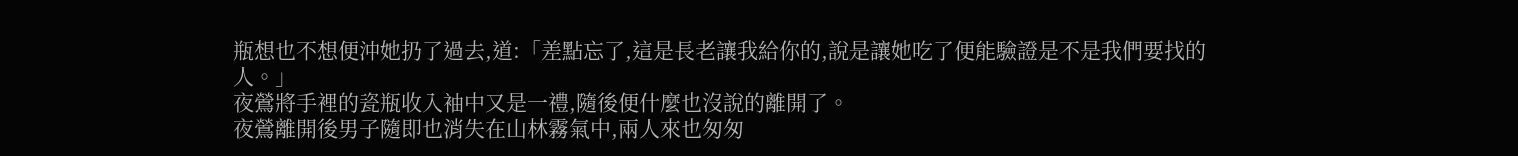瓶想也不想便沖她扔了過去,道:「差點忘了,這是長老讓我給你的,說是讓她吃了便能驗證是不是我們要找的人。」
夜鶯將手裡的瓷瓶收入袖中又是一禮,隨後便什麼也沒說的離開了。
夜鶯離開後男子隨即也消失在山林霧氣中,兩人來也匆匆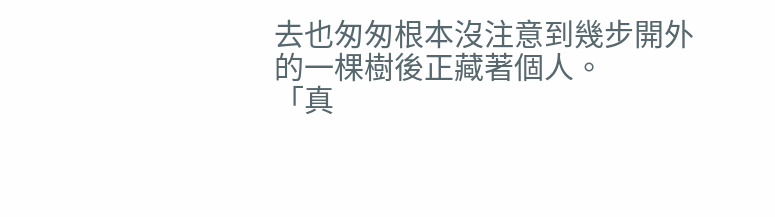去也匆匆根本沒注意到幾步開外的一棵樹後正藏著個人。
「真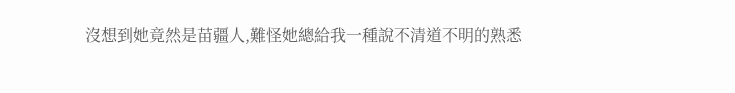沒想到她竟然是苗疆人,難怪她總給我一種說不清道不明的熟悉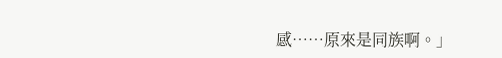感……原來是同族啊。」